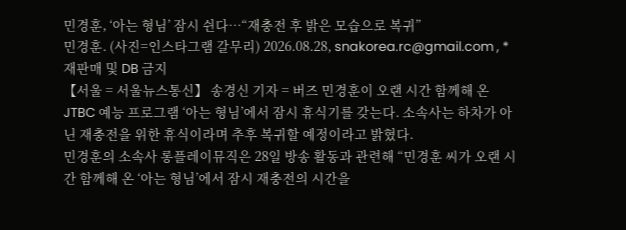민경훈, ‘아는 형님’ 잠시 쉰다…“재충전 후 밝은 모습으로 복귀”
민경훈. (사진=인스타그램 갈무리) 2026.08.28, snakorea.rc@gmail.com , *재판매 및 DB 금지
【서울 = 서울뉴스통신】 송경신 기자 = 버즈 민경훈이 오랜 시간 함께해 온 JTBC 예능 프로그램 ‘아는 형님’에서 잠시 휴식기를 갖는다. 소속사는 하차가 아닌 재충전을 위한 휴식이라며 추후 복귀할 예정이라고 밝혔다.
민경훈의 소속사 롱플레이뮤직은 28일 방송 활동과 관련해 “민경훈 씨가 오랜 시간 함께해 온 ‘아는 형님’에서 잠시 재충전의 시간을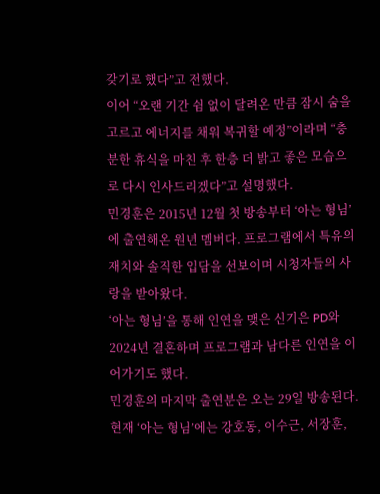갖기로 했다”고 전했다.
이어 “오랜 기간 쉼 없이 달려온 만큼 잠시 숨을 고르고 에너지를 채워 복귀할 예정”이라며 “충분한 휴식을 마친 후 한층 더 밝고 좋은 모습으로 다시 인사드리겠다”고 설명했다.
민경훈은 2015년 12월 첫 방송부터 ‘아는 형님’에 출연해온 원년 멤버다. 프로그램에서 특유의 재치와 솔직한 입담을 선보이며 시청자들의 사랑을 받아왔다.
‘아는 형님’을 통해 인연을 맺은 신기은 PD와 2024년 결혼하며 프로그램과 남다른 인연을 이어가기도 했다.
민경훈의 마지막 출연분은 오는 29일 방송된다. 현재 ‘아는 형님’에는 강호동, 이수근, 서장훈,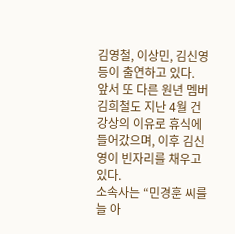김영철, 이상민, 김신영 등이 출연하고 있다.
앞서 또 다른 원년 멤버 김희철도 지난 4월 건강상의 이유로 휴식에 들어갔으며, 이후 김신영이 빈자리를 채우고 있다.
소속사는 “민경훈 씨를 늘 아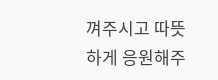껴주시고 따뜻하게 응원해주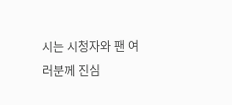시는 시청자와 팬 여러분께 진심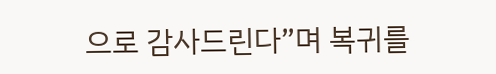으로 감사드린다”며 복귀를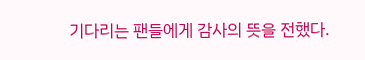기다리는 팬들에게 감사의 뜻을 전했다.